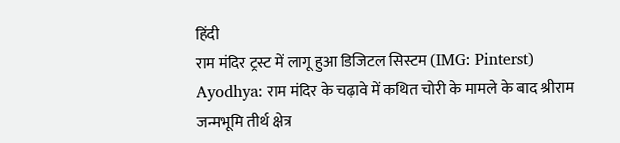हिंदी
राम मंदिर ट्रस्ट में लागू हुआ डिजिटल सिस्टम (IMG: Pinterst)
Ayodhya: राम मंदिर के चढ़ावे में कथित चोरी के मामले के बाद श्रीराम जन्मभूमि तीर्थ क्षेत्र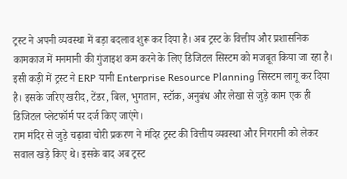ट्रस्ट ने अपनी व्यवस्था में बड़ा बदलाव शुरू कर दिया है। अब ट्रस्ट के वित्तीय और प्रशासनिक कामकाज में मनमानी की गुंजाइश कम करने के लिए डिजिटल सिस्टम को मजबूत किया जा रहा है। इसी कड़ी में ट्रस्ट ने ERP यानी Enterprise Resource Planning सिस्टम लागू कर दिया है। इसके जरिए खरीद, टेंडर, बिल, भुगतान, स्टॉक, अनुबंध और लेखा से जुड़े काम एक ही डिजिटल प्लेटफॉर्म पर दर्ज किए जाएंगे।
राम मंदिर से जुड़े चढ़ावा चोरी प्रकरण ने मंदिर ट्रस्ट की वित्तीय व्यवस्था और निगरानी को लेकर सवाल खड़े किए थे। इसके बाद अब ट्रस्ट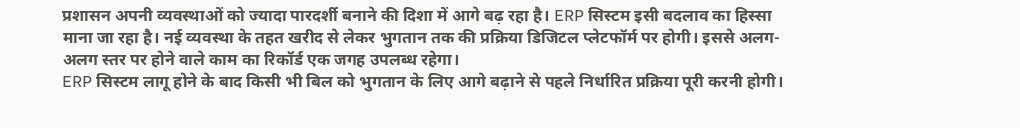प्रशासन अपनी व्यवस्थाओं को ज्यादा पारदर्शी बनाने की दिशा में आगे बढ़ रहा है। ERP सिस्टम इसी बदलाव का हिस्सा माना जा रहा है। नई व्यवस्था के तहत खरीद से लेकर भुगतान तक की प्रक्रिया डिजिटल प्लेटफॉर्म पर होगी। इससे अलग-अलग स्तर पर होने वाले काम का रिकॉर्ड एक जगह उपलब्ध रहेगा।
ERP सिस्टम लागू होने के बाद किसी भी बिल को भुगतान के लिए आगे बढ़ाने से पहले निर्धारित प्रक्रिया पूरी करनी होगी।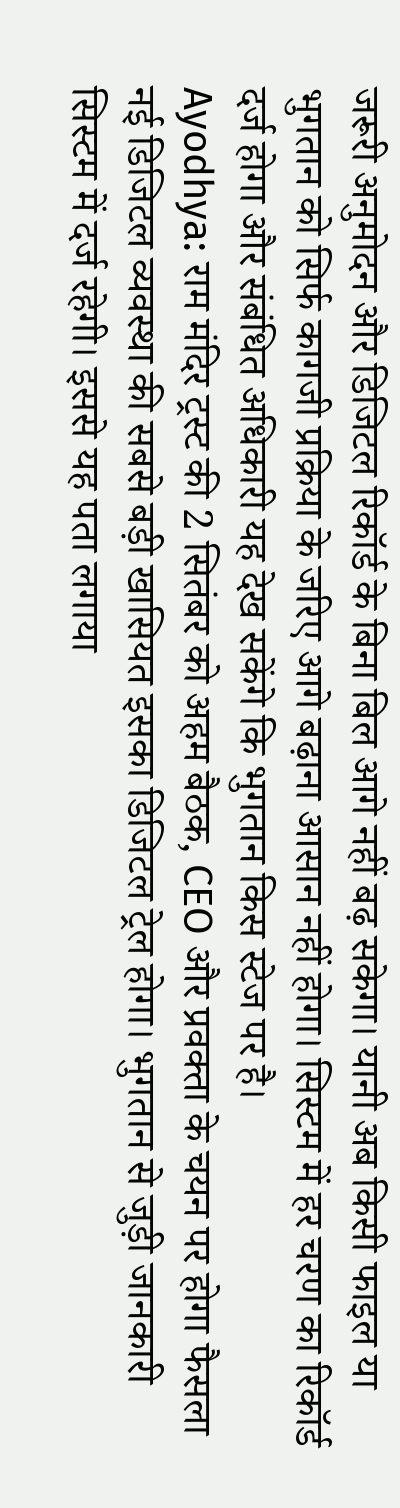जरूरी अनुमोदन और डिजिटल रिकॉर्ड के बिना बिल आगे नहीं बढ़ सकेगा। यानी अब किसी फाइल या भुगतान को सिर्फ कागजी प्रक्रिया के जरिए आगे बढ़ाना आसान नहीं होगा। सिस्टम में हर चरण का रिकॉर्ड दर्ज होगा और संबंधित अधिकारी यह देख सकेंगे कि भुगतान किस स्टेज पर है।
Ayodhya: राम मंदिर ट्रस्ट की 2 सितंबर को अहम बैठक, CEO और प्रवक्ता के चयन पर होगा फैसला
नई डिजिटल व्यवस्था की सबसे बड़ी खासियत इसका डिजिटल ट्रेल होगा। भुगतान से जुड़ी जानकारी सिस्टम में दर्ज रहेगी। इससे यह पता लगाया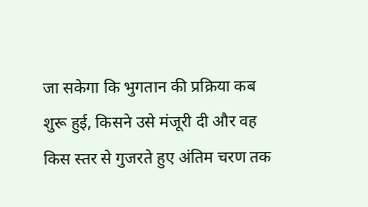जा सकेगा कि भुगतान की प्रक्रिया कब शुरू हुई, किसने उसे मंजूरी दी और वह किस स्तर से गुजरते हुए अंतिम चरण तक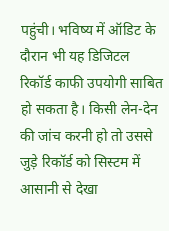पहुंची। भविष्य में ऑडिट के दौरान भी यह डिजिटल रिकॉर्ड काफी उपयोगी साबित हो सकता है। किसी लेन-देन की जांच करनी हो तो उससे जुड़े रिकॉर्ड को सिस्टम में आसानी से देखा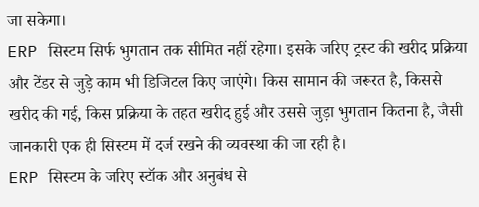जा सकेगा।
ERP सिस्टम सिर्फ भुगतान तक सीमित नहीं रहेगा। इसके जरिए ट्रस्ट की खरीद प्रक्रिया और टेंडर से जुड़े काम भी डिजिटल किए जाएंगे। किस सामान की जरूरत है, किससे खरीद की गई, किस प्रक्रिया के तहत खरीद हुई और उससे जुड़ा भुगतान कितना है, जैसी जानकारी एक ही सिस्टम में दर्ज रखने की व्यवस्था की जा रही है।
ERP सिस्टम के जरिए स्टॉक और अनुबंध से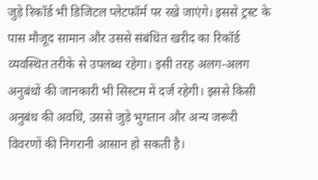जुड़े रिकॉर्ड भी डिजिटल प्लेटफॉर्म पर रखे जाएंगे। इससे ट्रस्ट के पास मौजूद सामान और उससे संबंधित खरीद का रिकॉर्ड व्यवस्थित तरीके से उपलब्ध रहेगा। इसी तरह अलग-अलग अनुबंधों की जानकारी भी सिस्टम में दर्ज रहेगी। इससे किसी अनुबंध की अवधि, उससे जुड़े भुगतान और अन्य जरूरी विवरणों की निगरानी आसान हो सकती है।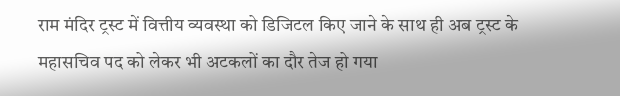राम मंदिर ट्रस्ट में वित्तीय व्यवस्था को डिजिटल किए जाने के साथ ही अब ट्रस्ट के महासचिव पद को लेकर भी अटकलों का दौर तेज हो गया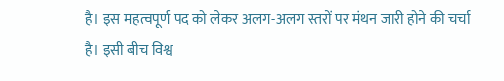है। इस महत्वपूर्ण पद को लेकर अलग-अलग स्तरों पर मंथन जारी होने की चर्चा है। इसी बीच विश्व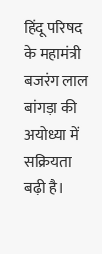हिंदू परिषद के महामंत्री बजरंग लाल बांगड़ा की अयोध्या में सक्रियता बढ़ी है।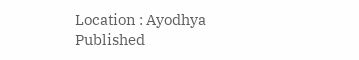Location : Ayodhya
Published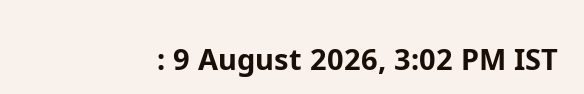: 9 August 2026, 3:02 PM IST